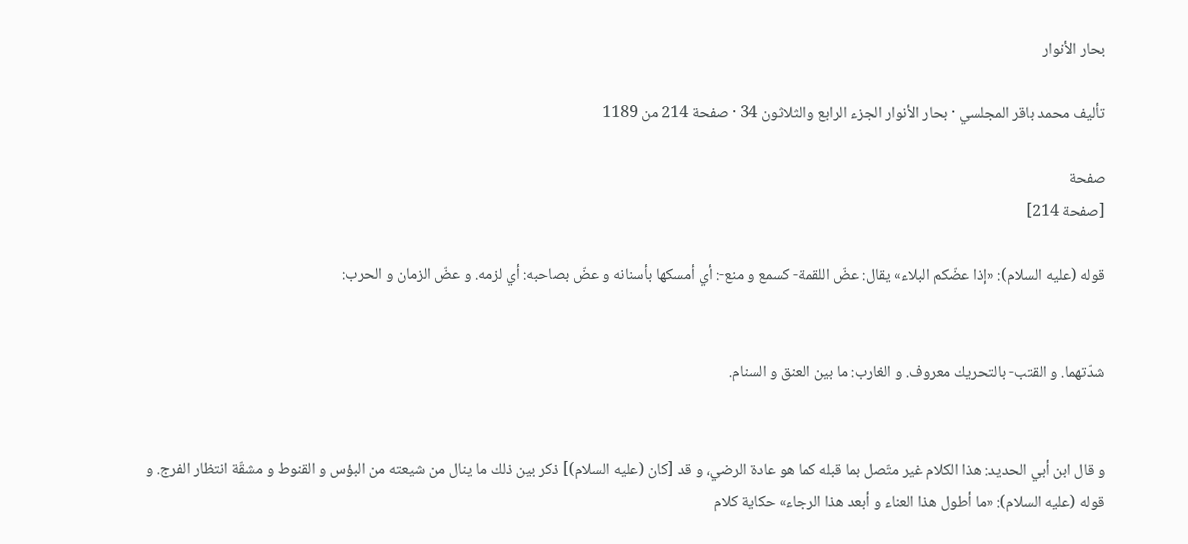بحار الأنوار

تأليف محمد باقر المجلسي · بحار الأنوار الجزء الرابع والثلاثون 34 · صفحة 214 من 1189

صفحة
[صفحة 214]

قوله (عليه السلام): «إذا عضّكم البلاء» يقال: عضّ اللقمة- كسمع و منع-: أي أمسكها بأسنانه و عضّ بصاحبه: أي لزمه. و عضّ الزمان و الحرب:


شدّتهما. و القتب- بالتحريك معروف. و الغارب: ما بين العنق و السنام.


و قال ابن أبي الحديد: هذا الكلام غير متّصل بما قبله كما هو عادة الرضي، و قد [كان (عليه السلام)] ذكر بين ذلك ما ينال من شيعته من البؤس و القنوط و مشقّة انتظار الفرج. و قوله (عليه السلام): «ما أطول هذا العناء و أبعد هذا الرجاء» حكاية كلام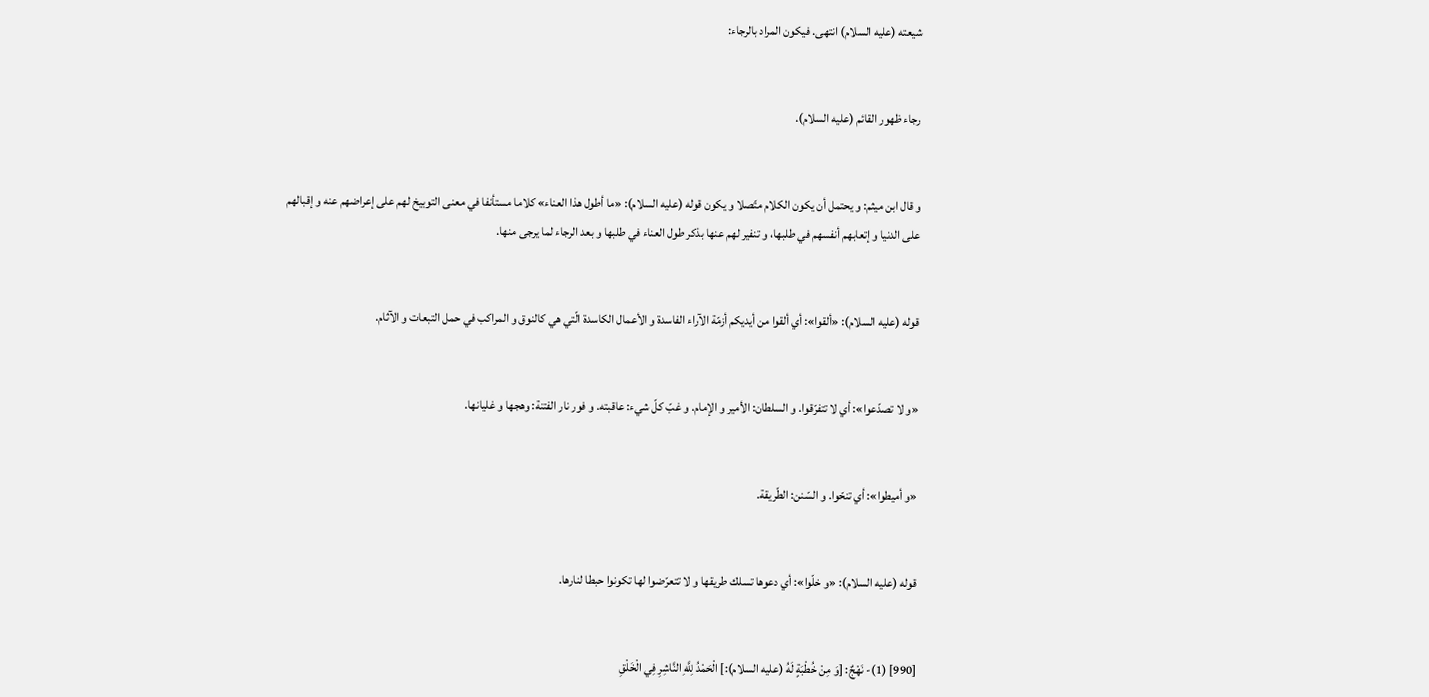شيعته (عليه السلام) انتهى. فيكون المراد بالرجاء:


رجاء ظهور القائم (عليه السلام).


و قال ابن ميثم: و يحتمل أن يكون الكلام متّصلا و يكون قوله (عليه السلام): «ما أطول هذا العناء» كلاما مستأنفا في معنى التوبيخ لهم على إعراضهم عنه و إقبالهم على الدنيا و إتعابهم أنفسهم في طلبها، و تنفير لهم عنها بذكر طول العناء في طلبها و بعد الرجاء لما يرجى منها.


قوله (عليه السلام): «ألقوا»: أي ألقوا من أيديكم أزمّة الآراء الفاسدة و الأعمال الكاسدة الّتي هي كالنوق و المراكب في حمل التبعات و الآثام.


«و لا تصدّعوا»: أي لا تتفرّقوا. و السلطان: الأمير و الإمام. و غبّ كلّ شيء: عاقبته. و فور نار الفتنة: وهجها و غليانها.


«و أميطوا»: أي تنحّوا. و السّنن: الطّريقة.


قوله (عليه السلام): «و خلّوا»: أي دعوها تسلك طريقها و لا تتعرّضوا لها تكونوا حبطا لنارها.


[990] (1)- نَهْجٌ: [وَ مِنْ خُطْبَةٍ لَهُ (عليه السلام):] الْحَمْدُ لِلَّهِ النَّاشِرِ فِي الْخَلْقِ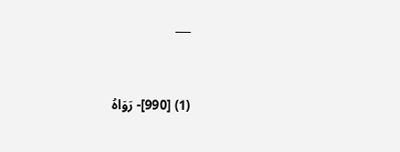___


(1) [990]- رَوَاهُ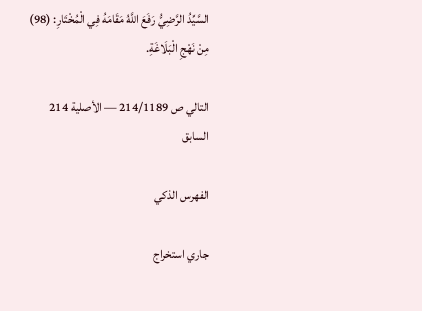السَّيِّدُ الرَّضِيُّ رَفَعَ اللَّهُ مَقَامَهُ فِي الْمُخْتَارِ: (98) مِنْ نَهْجِ الْبَلَاغَةِ.

التالي ص 214/1189 — الأصلية 214 السابق

الفهرس الذكي

جاري استخراج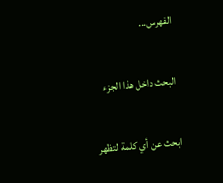الفهرس...

البحث داخل هذا الجزء

ابحث عن أي كلمة لتظهر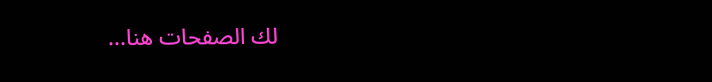لك الصفحات هنا...